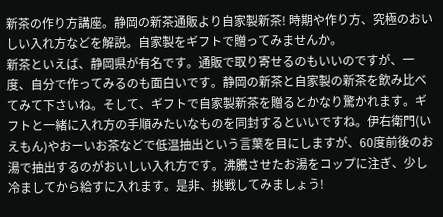新茶の作り方講座。静岡の新茶通販より自家製新茶! 時期や作り方、究極のおいしい入れ方などを解説。自家製をギフトで贈ってみませんか。
新茶といえば、静岡県が有名です。通販で取り寄せるのもいいのですが、一度、自分で作ってみるのも面白いです。静岡の新茶と自家製の新茶を飲み比べてみて下さいね。そして、ギフトで自家製新茶を贈るとかなり驚かれます。ギフトと一緒に入れ方の手順みたいなものを同封するといいですね。伊右衛門(いえもん)やおーいお茶などで低温抽出という言葉を目にしますが、60度前後のお湯で抽出するのがおいしい入れ方です。沸騰させたお湯をコップに注ぎ、少し冷ましてから給すに入れます。是非、挑戦してみましょう!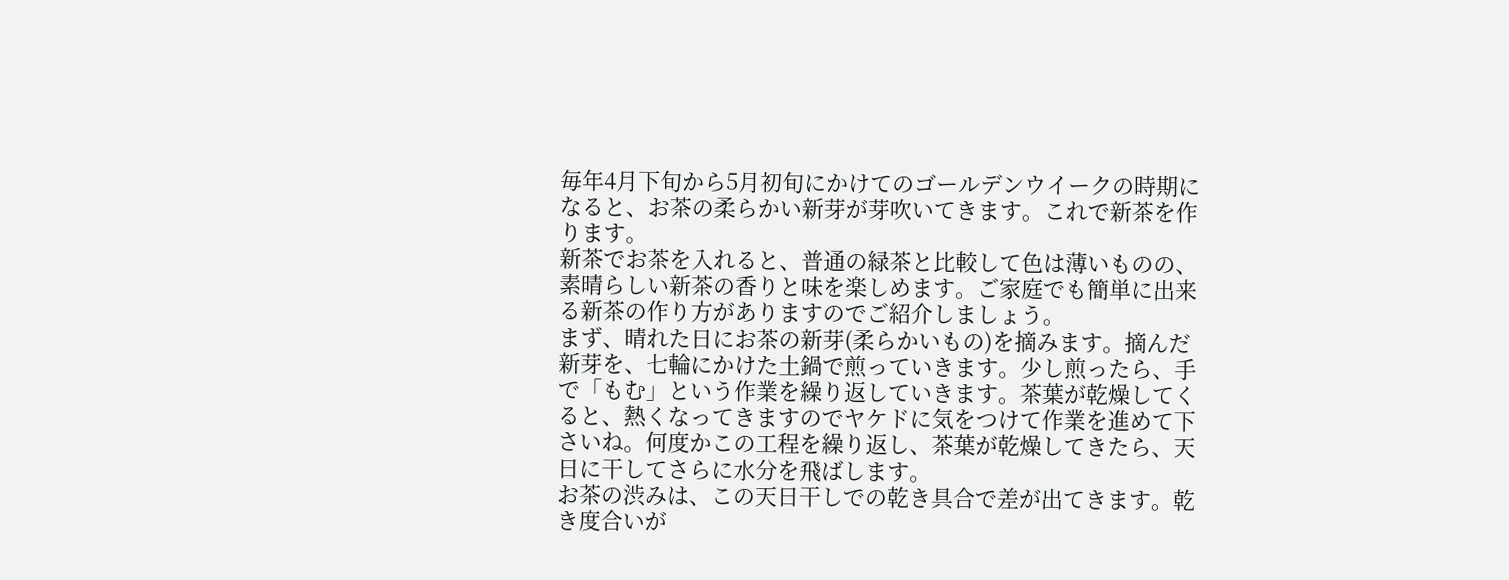毎年4月下旬から5月初旬にかけてのゴールデンウイークの時期になると、お茶の柔らかい新芽が芽吹いてきます。これで新茶を作ります。
新茶でお茶を入れると、普通の緑茶と比較して色は薄いものの、素晴らしい新茶の香りと味を楽しめます。ご家庭でも簡単に出来る新茶の作り方がありますのでご紹介しましょう。
まず、晴れた日にお茶の新芽(柔らかいもの)を摘みます。摘んだ新芽を、七輪にかけた土鍋で煎っていきます。少し煎ったら、手で「もむ」という作業を繰り返していきます。茶葉が乾燥してくると、熱くなってきますのでヤケドに気をつけて作業を進めて下さいね。何度かこの工程を繰り返し、茶葉が乾燥してきたら、天日に干してさらに水分を飛ばします。
お茶の渋みは、この天日干しでの乾き具合で差が出てきます。乾き度合いが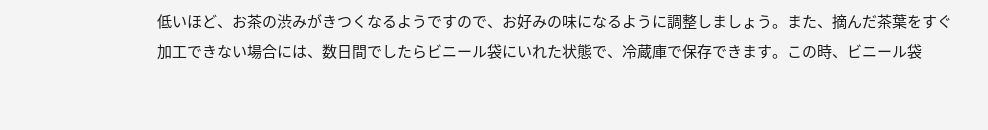低いほど、お茶の渋みがきつくなるようですので、お好みの味になるように調整しましょう。また、摘んだ茶葉をすぐ加工できない場合には、数日間でしたらビニール袋にいれた状態で、冷蔵庫で保存できます。この時、ビニール袋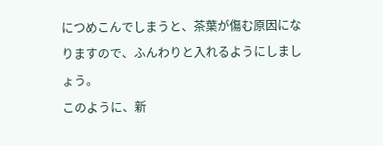につめこんでしまうと、茶葉が傷む原因になりますので、ふんわりと入れるようにしましょう。
このように、新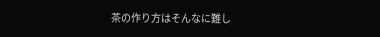茶の作り方はそんなに難し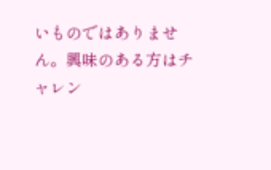いものではありません。興味のある方はチャレン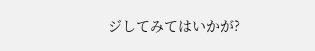ジしてみてはいかが?